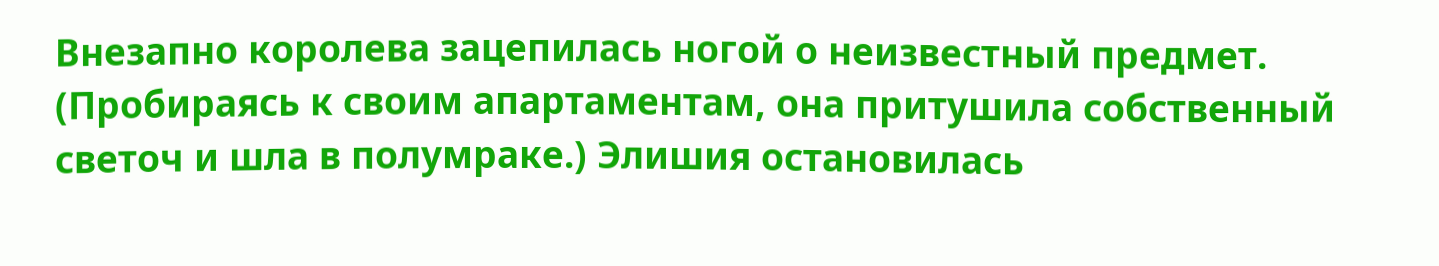Внезапно королева зацепилась ногой о неизвестный предмет. (Пробираясь к своим апартаментам, она притушила собственный светоч и шла в полумраке.) Элишия остановилась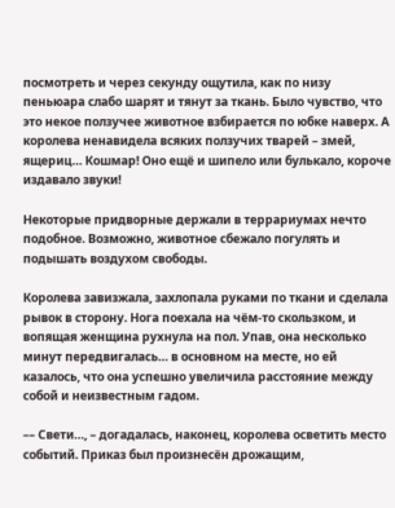посмотреть и через секунду ощутила, как по низу пеньюара слабо шарят и тянут за ткань. Было чувство, что это некое ползучее животное взбирается по юбке наверх. А королева ненавидела всяких ползучих тварей – змей, ящериц… Кошмар! Оно ещё и шипело или булькало, короче издавало звуки!

Некоторые придворные держали в террариумах нечто подобное. Возможно, животное сбежало погулять и подышать воздухом свободы.

Королева завизжала, захлопала руками по ткани и сделала рывок в сторону. Нога поехала на чём-то скользком, и вопящая женщина рухнула на пол. Упав, она несколько минут передвигалась… в основном на месте, но ей казалось, что она успешно увеличила расстояние между собой и неизвестным гадом.

–– Свети…, – догадалась, наконец, королева осветить место событий. Приказ был произнесён дрожащим,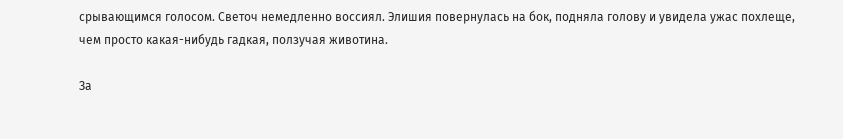срывающимся голосом. Светоч немедленно воссиял. Элишия повернулась на бок, подняла голову и увидела ужас похлеще, чем просто какая-нибудь гадкая, ползучая животина.

За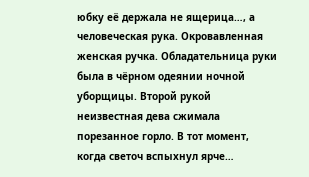юбку её держала не ящерица…, а человеческая рука. Окровавленная женская ручка. Обладательница руки была в чёрном одеянии ночной уборщицы. Второй рукой неизвестная дева сжимала порезанное горло. В тот момент, когда светоч вспыхнул ярче…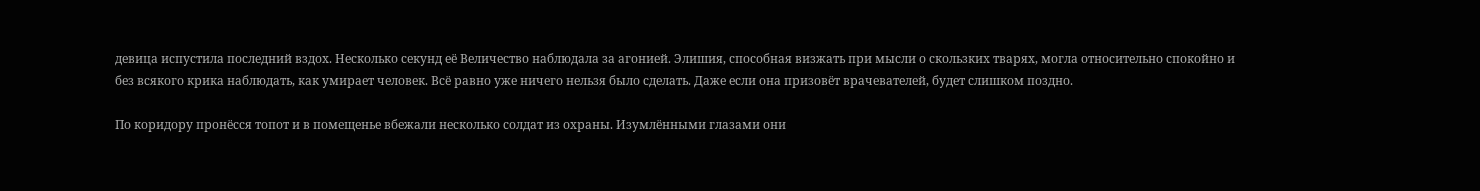девица испустила последний вздох. Несколько секунд её Величество наблюдала за агонией. Элишия, способная визжать при мысли о скользких тварях, могла относительно спокойно и без всякого крика наблюдать, как умирает человек. Всё равно уже ничего нельзя было сделать. Даже если она призовёт врачевателей, будет слишком поздно.

По коридору пронёсся топот и в помещенье вбежали несколько солдат из охраны. Изумлёнными глазами они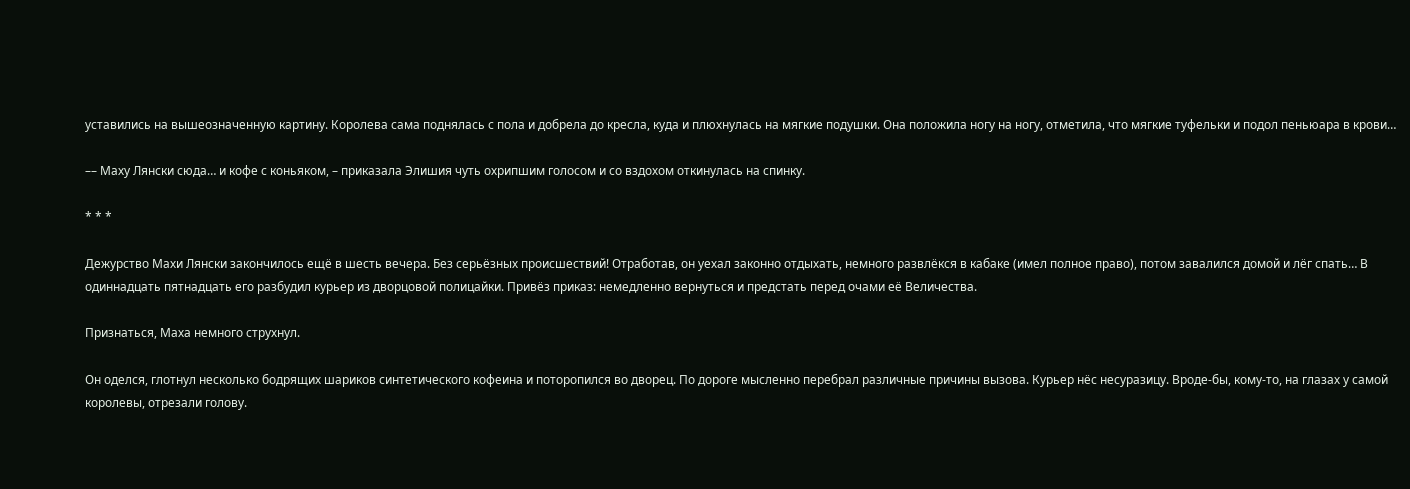уставились на вышеозначенную картину. Королева сама поднялась с пола и добрела до кресла, куда и плюхнулась на мягкие подушки. Она положила ногу на ногу, отметила, что мягкие туфельки и подол пеньюара в крови…

–– Маху Лянски сюда… и кофе с коньяком, – приказала Элишия чуть охрипшим голосом и со вздохом откинулась на спинку.

* * *

Дежурство Махи Лянски закончилось ещё в шесть вечера. Без серьёзных происшествий! Отработав, он уехал законно отдыхать, немного развлёкся в кабаке (имел полное право), потом завалился домой и лёг спать… В одиннадцать пятнадцать его разбудил курьер из дворцовой полицайки. Привёз приказ: немедленно вернуться и предстать перед очами её Величества.

Признаться, Маха немного струхнул.

Он оделся, глотнул несколько бодрящих шариков синтетического кофеина и поторопился во дворец. По дороге мысленно перебрал различные причины вызова. Курьер нёс несуразицу. Вроде-бы, кому-то, на глазах у самой королевы, отрезали голову.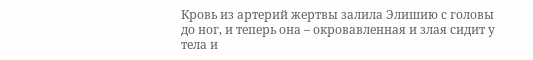Кровь из артерий жертвы залила Элишию с головы до ног, и теперь она – окровавленная и злая сидит у тела и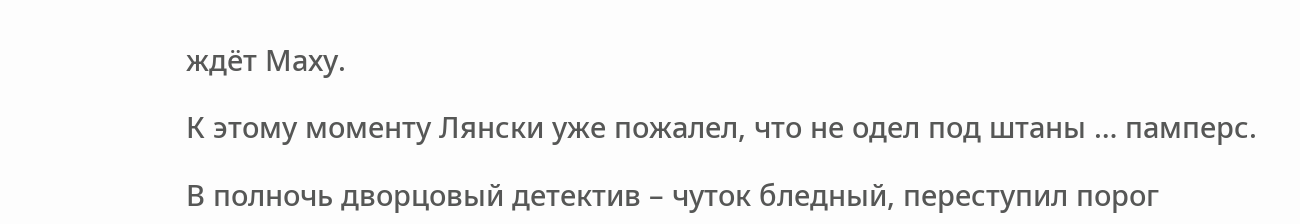ждёт Маху.

К этому моменту Лянски уже пожалел, что не одел под штаны … памперс.

В полночь дворцовый детектив – чуток бледный, переступил порог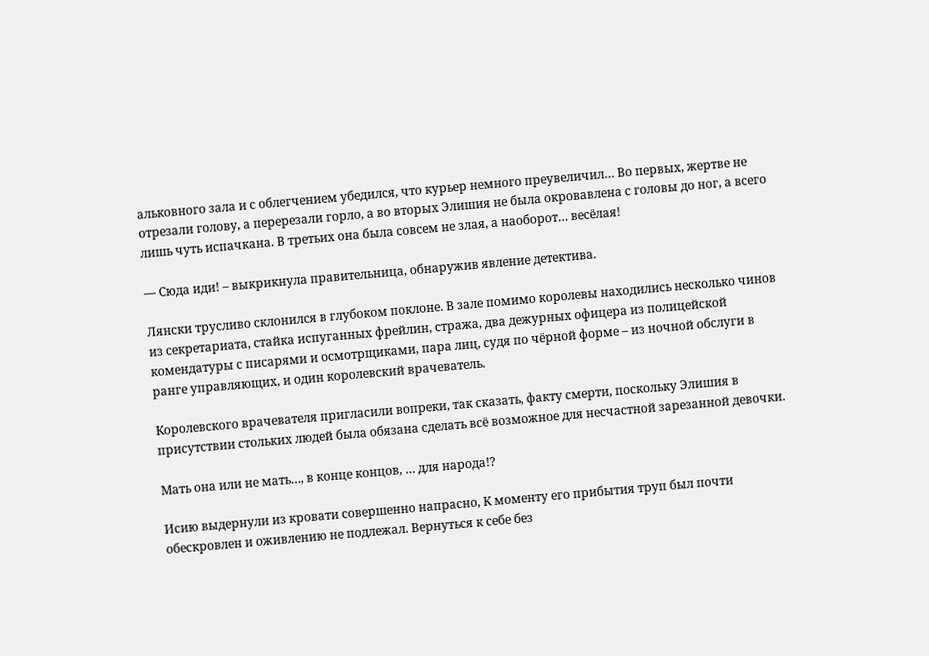альковного зала и с облегчением убедился, что курьер немного преувеличил… Во первых, жертве не отрезали голову, а перерезали горло, а во вторых Элишия не была окровавлена с головы до ног, а всего лишь чуть испачкана. В третьих она была совсем не злая, а наоборот… весёлая!

–– Сюда иди! – выкрикнула правительница, обнаружив явление детектива.

Лянски трусливо склонился в глубоком поклоне. В зале помимо королевы находились несколько чинов из секретариата, стайка испуганных фрейлин, стража, два дежурных офицера из полицейской комендатуры с писарями и осмотрщиками, пара лиц, судя по чёрной форме – из ночной обслуги в ранге управляющих, и один королевский врачеватель.

Королевского врачевателя пригласили вопреки, так сказать, факту смерти, поскольку Элишия в присутствии стольких людей была обязана сделать всё возможное для несчастной зарезанной девочки.

Мать она или не мать…, в конце концов, … для народа!?

Исию выдернули из кровати совершенно напрасно, К моменту его прибытия труп был почти обескровлен и оживлению не подлежал. Вернуться к себе без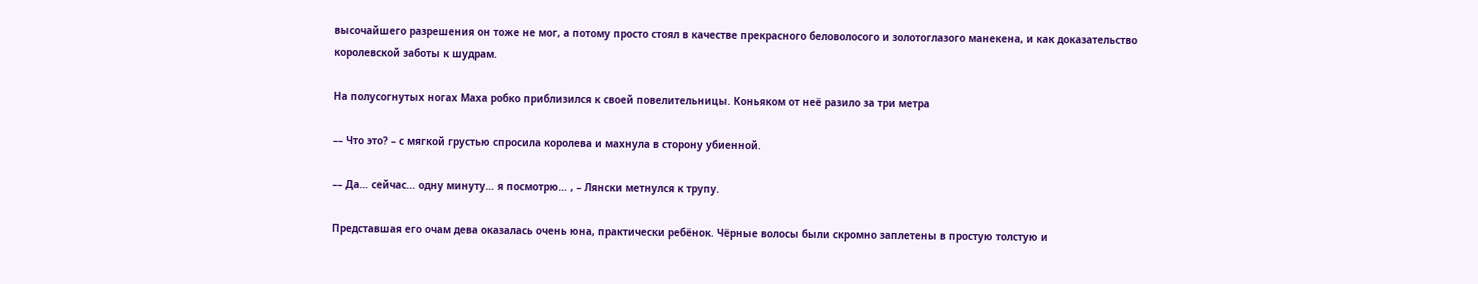высочайшего разрешения он тоже не мог, а потому просто стоял в качестве прекрасного беловолосого и золотоглазого манекена, и как доказательство королевской заботы к шудрам.

На полусогнутых ногах Маха робко приблизился к своей повелительницы. Коньяком от неё разило за три метра

–– Что это? – с мягкой грустью спросила королева и махнула в сторону убиенной.

–– Да… сейчас… одну минуту… я посмотрю… , – Лянски метнулся к трупу.

Представшая его очам дева оказалась очень юна, практически ребёнок. Чёрные волосы были скромно заплетены в простую толстую и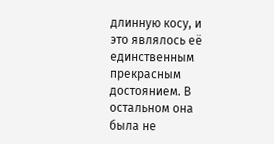длинную косу, и это являлось её единственным прекрасным достоянием. В остальном она была не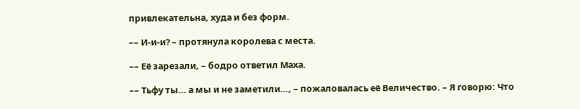привлекательна, худа и без форм.

–– И-и-и? – протянула королева с места.

–– Её зарезали, – бодро ответил Маха.

–– Тьфу ты… а мы и не заметили…, – пожаловалась её Величество. – Я говорю: Что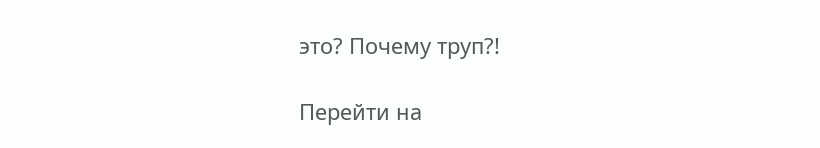это? Почему труп?!

Перейти на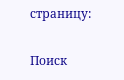страницу:

Поиск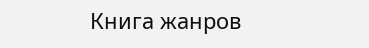Книга жанров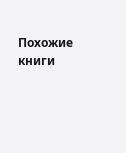Похожие книги